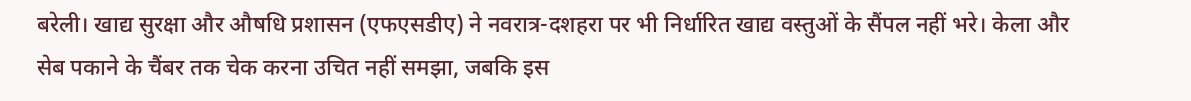बरेली। खाद्य सुरक्षा और औषधि प्रशासन (एफएसडीए) ने नवरात्र-दशहरा पर भी निर्धारित खाद्य वस्तुओं के सैंपल नहीं भरे। केला और सेब पकाने के चैंबर तक चेक करना उचित नहीं समझा, जबकि इस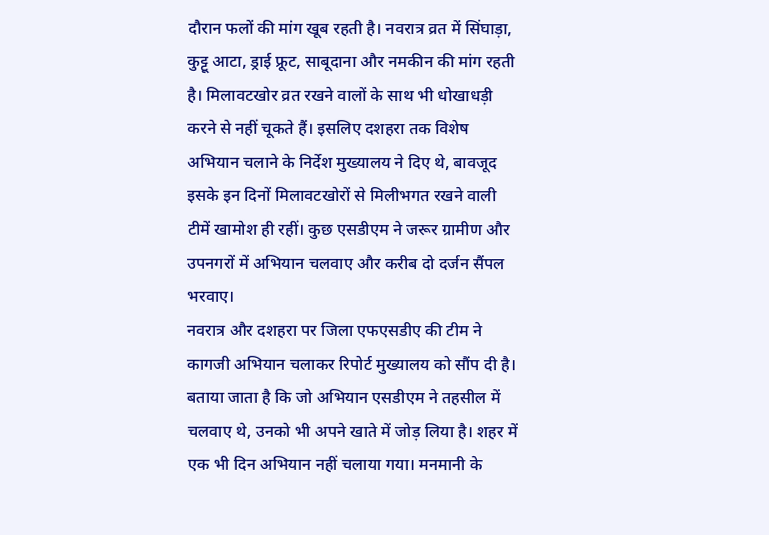दौरान फलों की मांग खूब रहती है। नवरात्र व्रत में सिंघाड़ा, कुट्टू आटा, ड्राई फ्रूट, साबूदाना और नमकीन की मांग रहती है। मिलावटखोर व्रत रखने वालों के साथ भी धोखाधड़ी करने से नहीं चूकते हैं। इसलिए दशहरा तक विशेष अभियान चलाने के निर्देश मुख्यालय ने दिए थे, बावजूद इसके इन दिनों मिलावटखोरों से मिलीभगत रखने वाली टीमें खामोश ही रहीं। कुछ एसडीएम ने जरूर ग्रामीण और उपनगरों में अभियान चलवाए और करीब दो दर्जन सैंपल भरवाए।
नवरात्र और दशहरा पर जिला एफएसडीए की टीम ने कागजी अभियान चलाकर रिपोर्ट मुख्यालय को सौंप दी है। बताया जाता है कि जो अभियान एसडीएम ने तहसील में चलवाए थे, उनको भी अपने खाते में जोड़ लिया है। शहर में एक भी दिन अभियान नहीं चलाया गया। मनमानी के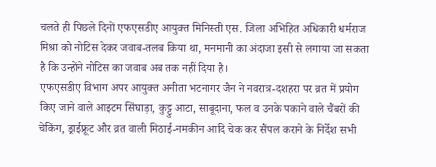चलते ही पिछले दिनों एफएसडीए आयुक्त मिनिस्ती एस. जिला अभिहित अधिकारी धर्मराज मिश्रा को नोटिस देकर जवाब-तलब किया था, मनमानी का अंदाजा इसी से लगाया जा सकता है कि उन्होंने नोटिस का जवाब अब तक नहीं दिया है।
एफएसडीए विभाग अपर आयुक्त अनीता भटनागर जैन ने नवरात्र-दशहरा पर व्रत में प्रयोग किए जाने वाले आइटम सिंघाड़ा, कुट्टु आटा, साबूदाना, फल व उनके पकाने वाले चैंबरों की चेकिंग, ड्राईफ्रूट और व्रत वाली मिठाई-नमकीन आदि चेक कर सैंपल कराने के निर्देश सभी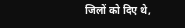जिलों को दिए थे,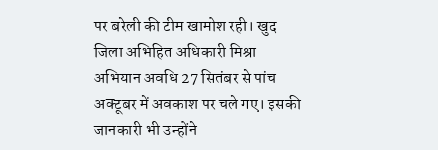पर बरेली की टीम खामोश रही। खुद जिला अभिहित अधिकारी मिश्रा अभियान अवधि 27 सितंबर से पांच अक्टूबर में अवकाश पर चले गए। इसकी जानकारी भी उन्होंने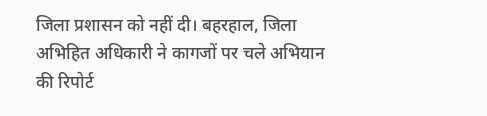जिला प्रशासन को नहीं दी। बहरहाल, जिला अभिहित अधिकारी ने कागजों पर चले अभियान की रिपोर्ट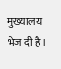मुख्यालय भेज दी है।